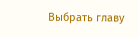Выбрать главу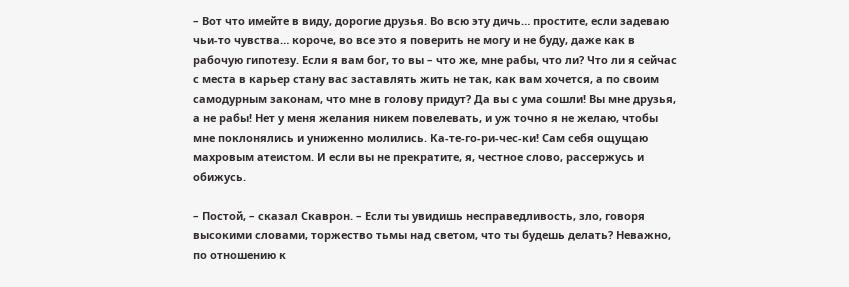– Вот что имейте в виду, дорогие друзья. Во всю эту дичь… простите, если задеваю чьи-то чувства… короче, во все это я поверить не могу и не буду, даже как в рабочую гипотезу. Если я вам бог, то вы – что же, мне рабы, что ли? Что ли я сейчас с места в карьер стану вас заставлять жить не так, как вам хочется, а по своим самодурным законам, что мне в голову придут? Да вы с ума сошли! Вы мне друзья, а не рабы! Нет у меня желания никем повелевать, и уж точно я не желаю, чтобы мне поклонялись и униженно молились. Ка-те-го-ри-чес-ки! Сам себя ощущаю махровым атеистом. И если вы не прекратите, я, честное слово, рассержусь и обижусь.

– Постой, – сказал Скаврон. – Если ты увидишь несправедливость, зло, говоря высокими словами, торжество тьмы над светом, что ты будешь делать? Неважно, по отношению к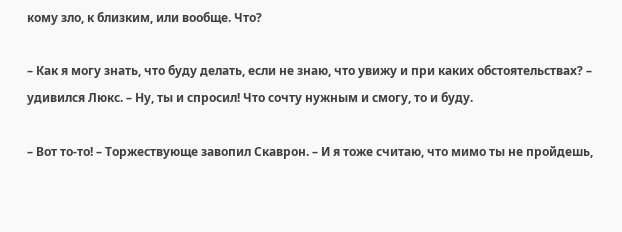кому зло, к близким, или вообще. Что?

– Как я могу знать, что буду делать, если не знаю, что увижу и при каких обстоятельствах? – удивился Люкс. – Ну, ты и спросил! Что сочту нужным и смогу, то и буду.

– Вот то-то! – Торжествующе завопил Скаврон. – И я тоже считаю, что мимо ты не пройдешь,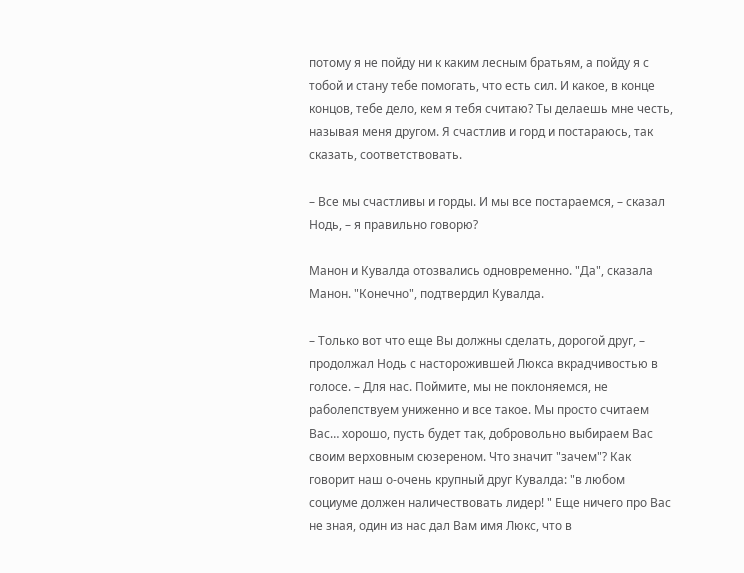потому я не пойду ни к каким лесным братьям, а пойду я с тобой и стану тебе помогать, что есть сил. И какое, в конце концов, тебе дело, кем я тебя считаю? Ты делаешь мне честь, называя меня другом. Я счастлив и горд и постараюсь, так сказать, соответствовать.

– Все мы счастливы и горды. И мы все постараемся, – сказал Нодь, – я правильно говорю?

Манон и Кувалда отозвались одновременно. "Да", сказала Манон. "Конечно", подтвердил Кувалда.

– Только вот что еще Вы должны сделать, дорогой друг, – продолжал Нодь с насторожившей Люкса вкрадчивостью в голосе. – Для нас. Поймите, мы не поклоняемся, не раболепствуем униженно и все такое. Мы просто считаем Вас… хорошо, пусть будет так, добровольно выбираем Вас своим верховным сюзереном. Что значит "зачем"? Как говорит наш о-очень крупный друг Кувалда: "в любом социуме должен наличествовать лидер! " Еще ничего про Вас не зная, один из нас дал Вам имя Люкс, что в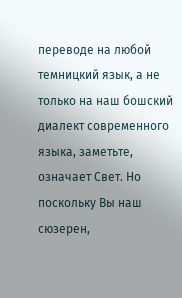переводе на любой темницкий язык, а не только на наш бошский диалект современного языка, заметьте, означает Свет. Но поскольку Вы наш сюзерен,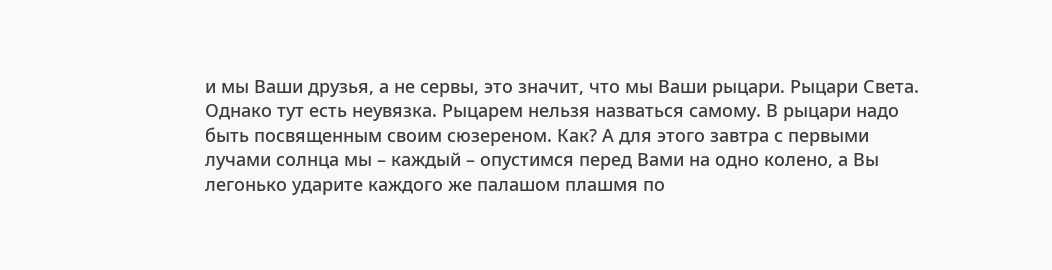и мы Ваши друзья, а не сервы, это значит, что мы Ваши рыцари. Рыцари Света. Однако тут есть неувязка. Рыцарем нельзя назваться самому. В рыцари надо быть посвященным своим сюзереном. Как? А для этого завтра с первыми лучами солнца мы – каждый – опустимся перед Вами на одно колено, а Вы легонько ударите каждого же палашом плашмя по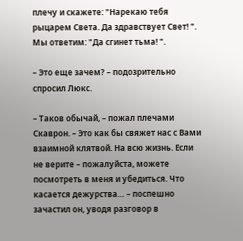плечу и скажете: "Нарекаю тебя рыцарем Света. Да здравствует Свет! ". Мы ответим: "Да сгинет тьма! ".

– Это еще зачем? – подозрительно спросил Люкс.

– Таков обычай, – пожал плечами Скаврон. – Это как бы свяжет нас с Вами взаимной клятвой. На всю жизнь. Если не верите – пожалуйста, можете посмотреть в меня и убедиться. Что касается дежурства… – поспешно зачастил он, уводя разговор в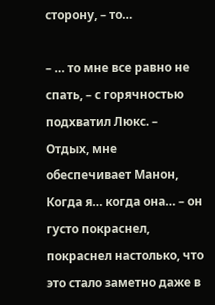сторону, – то…

– … то мне все равно не спать, – с горячностью подхватил Люкс. – Отдых, мне обеспечивает Манон, Когда я… когда она… – он густо покраснел, покраснел настолько, что это стало заметно даже в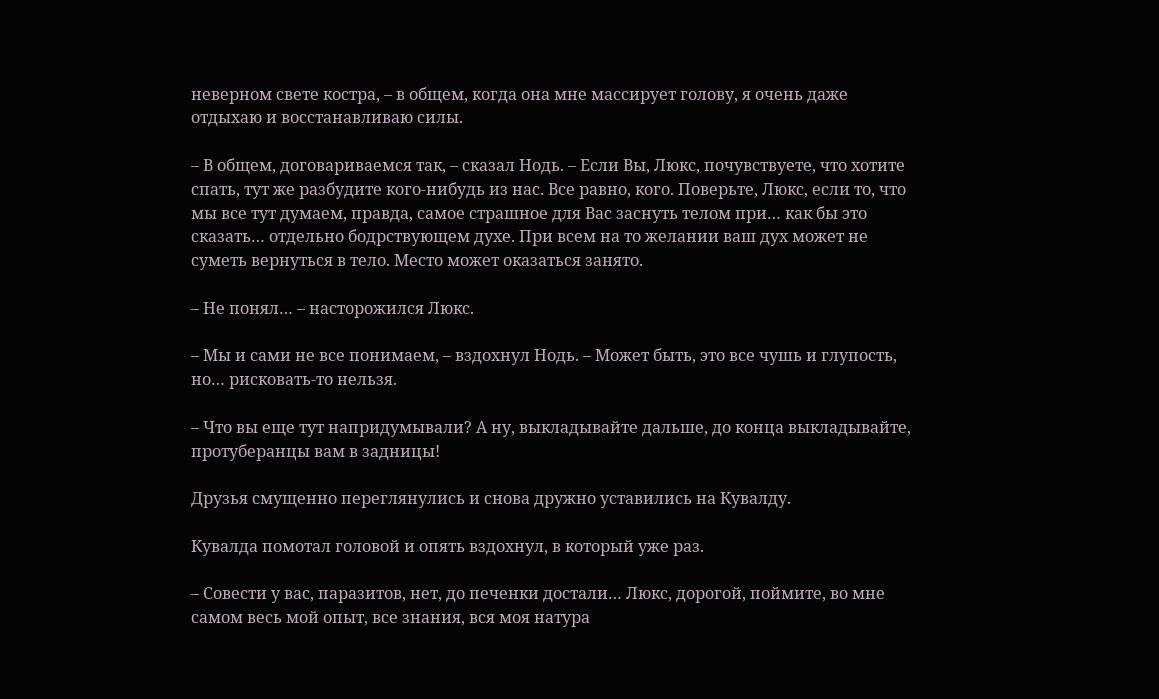неверном свете костра, – в общем, когда она мне массирует голову, я очень даже отдыхаю и восстанавливаю силы.

– В общем, договариваемся так, – сказал Нодь. – Если Вы, Люкс, почувствуете, что хотите спать, тут же разбудите кого-нибудь из нас. Все равно, кого. Поверьте, Люкс, если то, что мы все тут думаем, правда, самое страшное для Вас заснуть телом при… как бы это сказать… отдельно бодрствующем духе. При всем на то желании ваш дух может не суметь вернуться в тело. Место может оказаться занято.

– Не понял… – насторожился Люкс.

– Мы и сами не все понимаем, – вздохнул Нодь. – Может быть, это все чушь и глупость, но… рисковать-то нельзя.

– Что вы еще тут напридумывали? А ну, выкладывайте дальше, до конца выкладывайте, протуберанцы вам в задницы!

Друзья смущенно переглянулись и снова дружно уставились на Кувалду.

Кувалда помотал головой и опять вздохнул, в который уже раз.

– Совести у вас, паразитов, нет, до печенки достали… Люкс, дорогой, поймите, во мне самом весь мой опыт, все знания, вся моя натура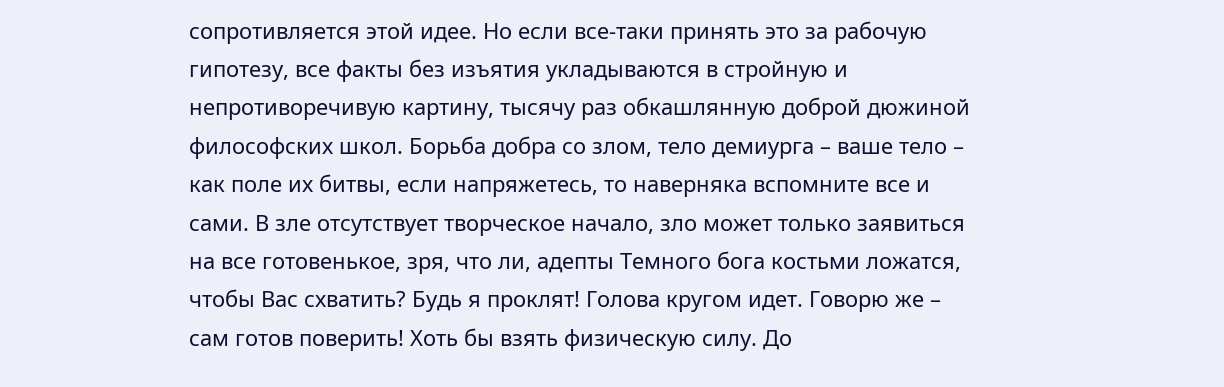сопротивляется этой идее. Но если все-таки принять это за рабочую гипотезу, все факты без изъятия укладываются в стройную и непротиворечивую картину, тысячу раз обкашлянную доброй дюжиной философских школ. Борьба добра со злом, тело демиурга – ваше тело – как поле их битвы, если напряжетесь, то наверняка вспомните все и сами. В зле отсутствует творческое начало, зло может только заявиться на все готовенькое, зря, что ли, адепты Темного бога костьми ложатся, чтобы Вас схватить? Будь я проклят! Голова кругом идет. Говорю же – сам готов поверить! Хоть бы взять физическую силу. До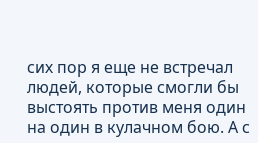сих пор я еще не встречал людей, которые смогли бы выстоять против меня один на один в кулачном бою. А с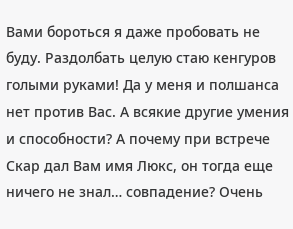Вами бороться я даже пробовать не буду. Раздолбать целую стаю кенгуров голыми руками! Да у меня и полшанса нет против Вас. А всякие другие умения и способности? А почему при встрече Скар дал Вам имя Люкс, он тогда еще ничего не знал… совпадение? Очень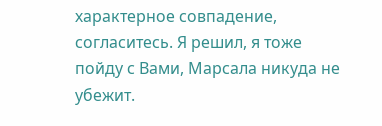характерное совпадение, согласитесь. Я решил, я тоже пойду с Вами, Марсала никуда не убежит.